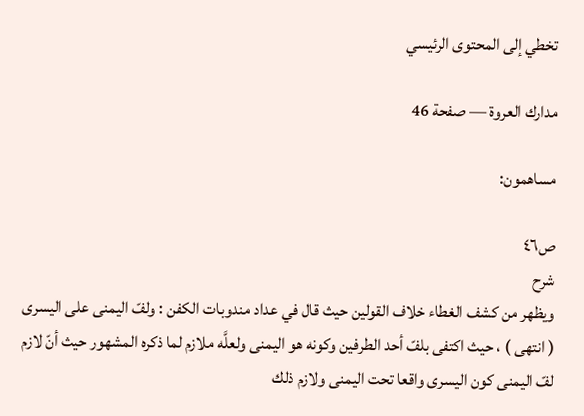تخطي إلى المحتوى الرئيسي

مدارك العروة — صفحة 46

مساهمون:

ص٤٦
شرح
ويظهر من كشف الغطاء خلاف القولين حيث قال في عداد مندوبات الكفن : ولفّ اليمنى على اليسرى ( انتهى ) ، حيث اكتفى بلفّ أحد الطرفين وكونه هو اليمنى ولعلَّه ملازم لما ذكره المشهور حيث أنّ لازم لفّ اليمنى كون اليسرى واقعا تحت اليمنى ولازم ذلك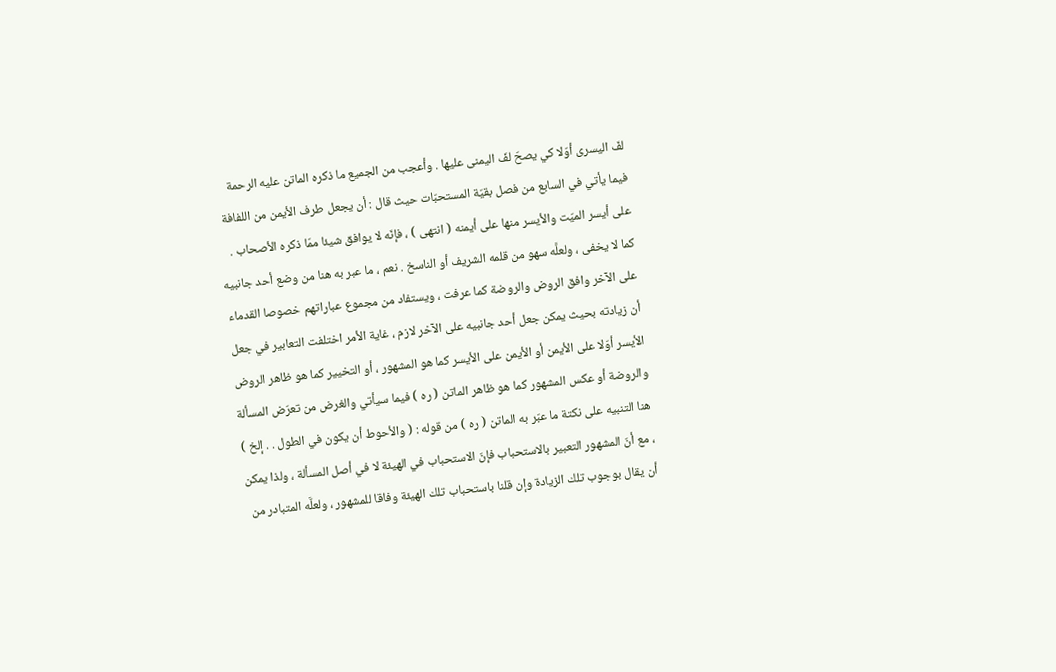لفّ اليسرى أوّلا كي يصحّ لفّ اليمنى عليها . وأعجب من الجميع ما ذكره الماتن عليه الرحمة فيما يأتي في السابع من فصل بقيّة المستحبّات حيث قال : أن يجعل طرف الأيمن من اللفافة على أيسر الميّت والأيسر منها على أيمنه ( انتهى ) ، فإنّه لا يوافق شيئا ممّا ذكره الأصحاب . كما لا يخفى ، ولعلَّه سهو من قلمه الشريف أو الناسخ . نعم ، ما عبر به هنا من وضع أحد جانبيه على الآخر وافق الروض والروضة كما عرفت ، ويستفاد من مجموع عباراتهم خصوصا القدماء أن زيادته بحيث يمكن جعل أحد جانبيه على الآخر لازم ، غاية الأمر اختلفت التعابير في جعل الأيسر أوّلا على الأيمن أو الأيمن على الأيسر كما هو المشهور ، أو التخيير كما هو ظاهر الروض والروضة أو عكس المشهور كما هو ظاهر الماتن ( ره ) فيما سيأتي والغرض من تعرّض المسألة هنا التنبيه على نكتة ما عبّر به الماتن ( ره ) من قوله : ( والأحوط أن يكون في الطول . . إلخ ) ، مع أنّ المشهور التعبير بالاستحباب فإنّ الاستحباب في الهيئة لا في أصل المسألة ، ولذا يمكن أن يقال بوجوب تلك الزيادة وإن قلنا باستحباب تلك الهيئة وفاقا للمشهور ، ولعلَّه المتبادر من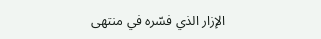الإزار الذي فسّره في منتهى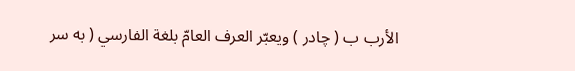الأرب ب ( چادر ) ويعبّر العرف العامّ بلغة الفارسي ( به سر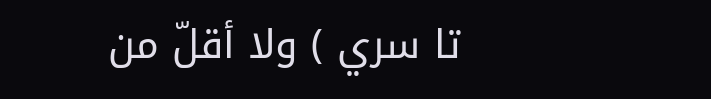تا سري ) ولا أقلّ من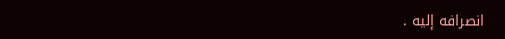انصرافه إليه .